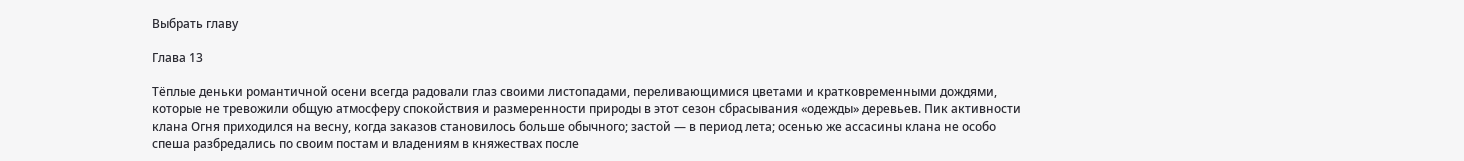Выбрать главу

Глава 13

Тёплые деньки романтичной осени всегда радовали глаз своими листопадами, переливающимися цветами и кратковременными дождями, которые не тревожили общую атмосферу спокойствия и размеренности природы в этот сезон сбрасывания «одежды» деревьев. Пик активности клана Огня приходился на весну, когда заказов становилось больше обычного; застой — в период лета; осенью же ассасины клана не особо спеша разбредались по своим постам и владениям в княжествах после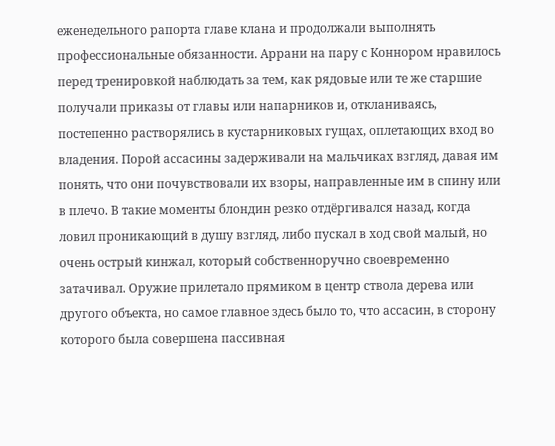еженедельного рапорта главе клана и продолжали выполнять профессиональные обязанности. Аррани на пару с Коннором нравилось перед тренировкой наблюдать за тем, как рядовые или те же старшие получали приказы от главы или напарников и, откланиваясь, постепенно растворялись в кустарниковых гущах, оплетающих вход во владения. Порой ассасины задерживали на мальчиках взгляд, давая им понять, что они почувствовали их взоры, направленные им в спину или в плечо. В такие моменты блондин резко отдёргивался назад, когда ловил проникающий в душу взгляд, либо пускал в ход свой малый, но очень острый кинжал, который собственноручно своевременно затачивал. Оружие прилетало прямиком в центр ствола дерева или другого объекта, но самое главное здесь было то, что ассасин, в сторону которого была совершена пассивная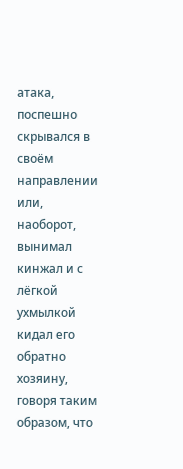атака, поспешно скрывался в своём направлении или, наоборот, вынимал кинжал и с лёгкой ухмылкой кидал его обратно хозяину, говоря таким образом, что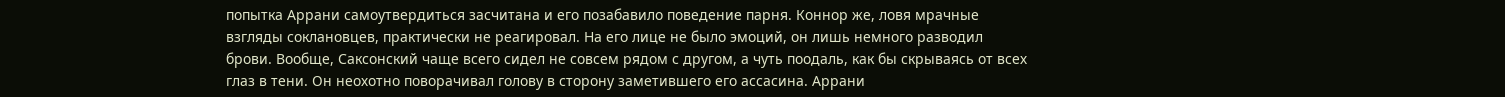попытка Аррани самоутвердиться засчитана и его позабавило поведение парня. Коннор же, ловя мрачные взгляды соклановцев, практически не реагировал. На его лице не было эмоций, он лишь немного разводил брови. Вообще, Саксонский чаще всего сидел не совсем рядом с другом, а чуть поодаль, как бы скрываясь от всех глаз в тени. Он неохотно поворачивал голову в сторону заметившего его ассасина. Аррани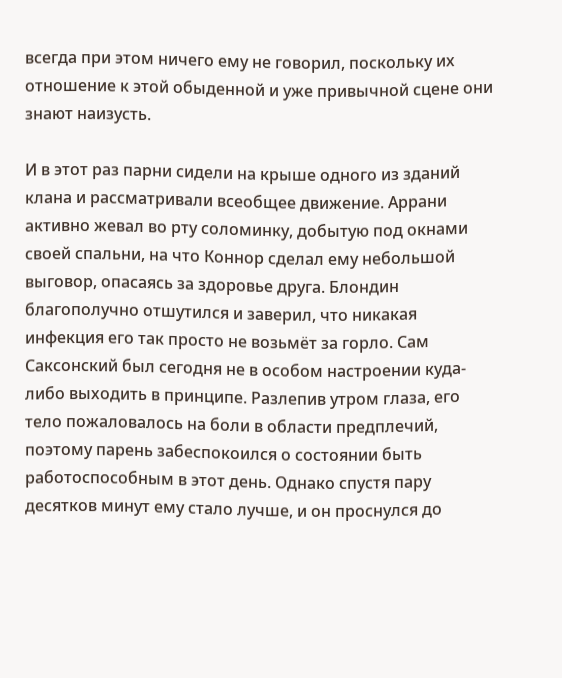всегда при этом ничего ему не говорил, поскольку их отношение к этой обыденной и уже привычной сцене они знают наизусть.

И в этот раз парни сидели на крыше одного из зданий клана и рассматривали всеобщее движение. Аррани активно жевал во рту соломинку, добытую под окнами своей спальни, на что Коннор сделал ему небольшой выговор, опасаясь за здоровье друга. Блондин благополучно отшутился и заверил, что никакая инфекция его так просто не возьмёт за горло. Сам Саксонский был сегодня не в особом настроении куда-либо выходить в принципе. Разлепив утром глаза, его тело пожаловалось на боли в области предплечий, поэтому парень забеспокоился о состоянии быть работоспособным в этот день. Однако спустя пару десятков минут ему стало лучше, и он проснулся до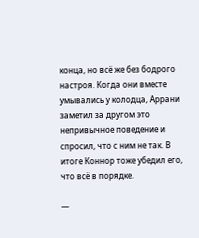конца, но всё же без бодрого настроя. Когда они вместе умывались у колодца, Аррани заметил за другом это непривычное поведение и спросил, что с ним не так. В итоге Коннор тоже убедил его, что всё в порядке.

—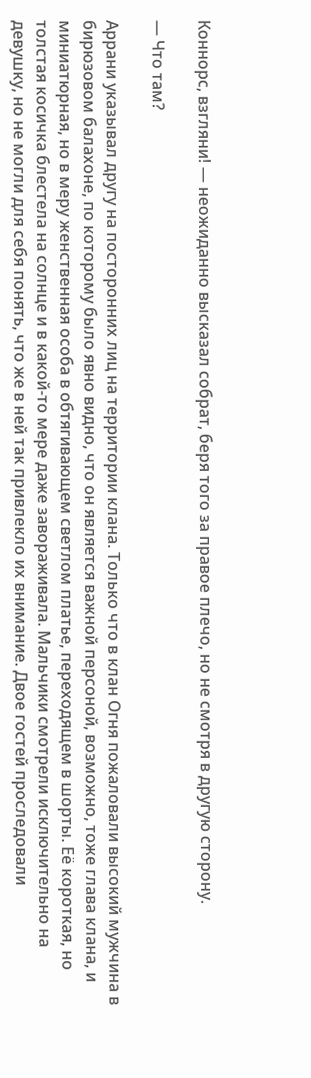Коннорс, взгляни! — неожиданно высказал собрат, беря того за правое плечо, но не смотря в другую сторону.

— Что там?

Аррани указывал другу на посторонних лиц на территории клана. Только что в клан Огня пожаловали высокий мужчина в бирюзовом балахоне, по которому было явно видно, что он является важной персоной, возможно, тоже глава клана, и миниатюрная, но в меру женственная особа в обтягивающем светлом платье, переходящем в шорты. Её короткая, но толстая косичка блестела на солнце и в какой-то мере даже завораживала. Мальчики смотрели исключительно на девушку, но не могли для себя понять, что же в ней так привлекло их внимание. Двое гостей проследовали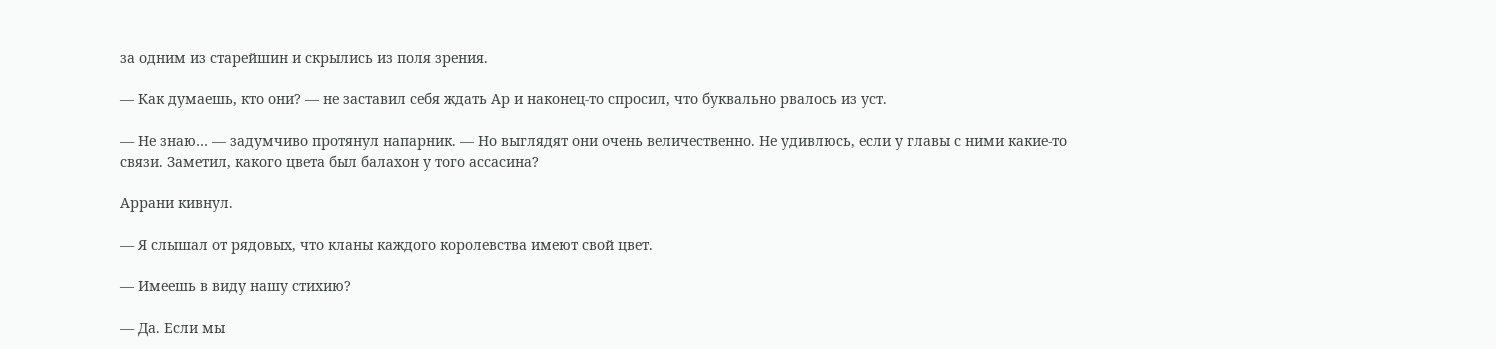за одним из старейшин и скрылись из поля зрения.

— Как думаешь, кто они? — не заставил себя ждать Ар и наконец-то спросил, что буквально рвалось из уст.

— Не знаю… — задумчиво протянул напарник. — Но выглядят они очень величественно. Не удивлюсь, если у главы с ними какие-то связи. Заметил, какого цвета был балахон у того ассасина?

Аррани кивнул.

— Я слышал от рядовых, что кланы каждого королевства имеют свой цвет.

— Имеешь в виду нашу стихию?

— Да. Если мы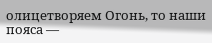олицетворяем Огонь, то наши пояса —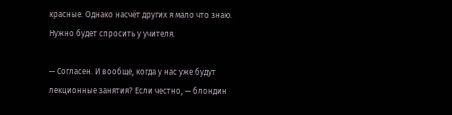красные. Однако насчёт других я мало что знаю. Нужно будет спросить у учителя.

— Согласен. И вообще, когда у нас уже будут лекционные занятия? Если честно, — блондин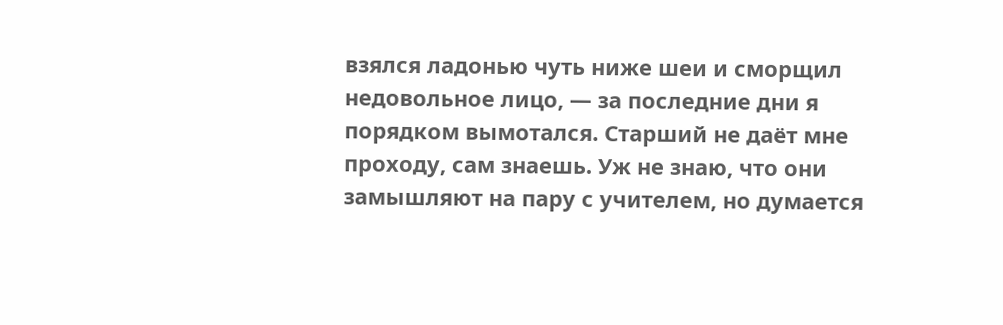взялся ладонью чуть ниже шеи и сморщил недовольное лицо, — за последние дни я порядком вымотался. Старший не даёт мне проходу, сам знаешь. Уж не знаю, что они замышляют на пару с учителем, но думается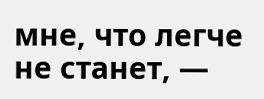мне, что легче не станет, —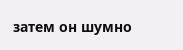затем он шумно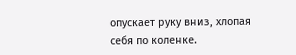опускает руку вниз, хлопая себя по коленке.